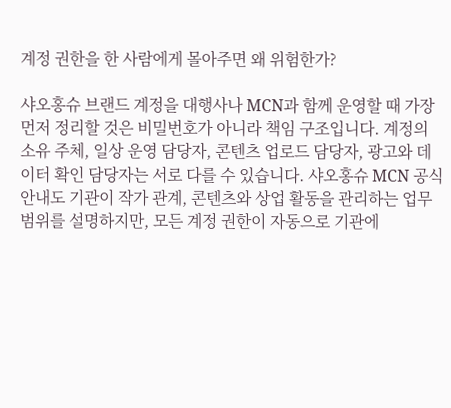계정 권한을 한 사람에게 몰아주면 왜 위험한가?

샤오홍슈 브랜드 계정을 대행사나 MCN과 함께 운영할 때 가장 먼저 정리할 것은 비밀번호가 아니라 책임 구조입니다. 계정의 소유 주체, 일상 운영 담당자, 콘텐츠 업로드 담당자, 광고와 데이터 확인 담당자는 서로 다를 수 있습니다. 샤오홍슈 MCN 공식 안내도 기관이 작가 관계, 콘텐츠와 상업 활동을 관리하는 업무 범위를 설명하지만, 모든 계정 권한이 자동으로 기관에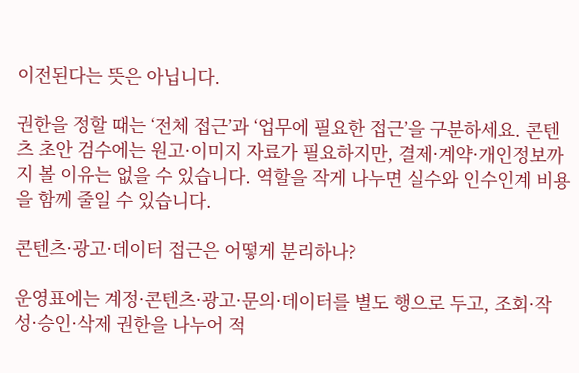이전된다는 뜻은 아닙니다.

권한을 정할 때는 ‘전체 접근’과 ‘업무에 필요한 접근’을 구분하세요. 콘텐츠 초안 검수에는 원고·이미지 자료가 필요하지만, 결제·계약·개인정보까지 볼 이유는 없을 수 있습니다. 역할을 작게 나누면 실수와 인수인계 비용을 함께 줄일 수 있습니다.

콘텐츠·광고·데이터 접근은 어떻게 분리하나?

운영표에는 계정·콘텐츠·광고·문의·데이터를 별도 행으로 두고, 조회·작성·승인·삭제 권한을 나누어 적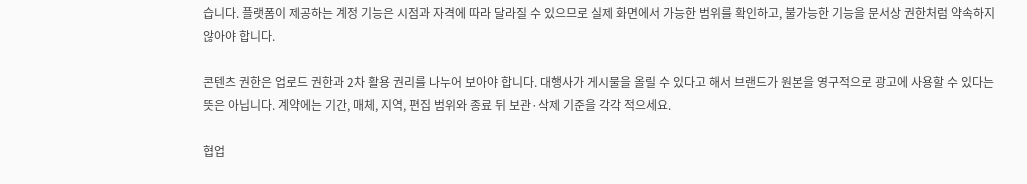습니다. 플랫폼이 제공하는 계정 기능은 시점과 자격에 따라 달라질 수 있으므로 실제 화면에서 가능한 범위를 확인하고, 불가능한 기능을 문서상 권한처럼 약속하지 않아야 합니다.

콘텐츠 권한은 업로드 권한과 2차 활용 권리를 나누어 보아야 합니다. 대행사가 게시물을 올릴 수 있다고 해서 브랜드가 원본을 영구적으로 광고에 사용할 수 있다는 뜻은 아닙니다. 계약에는 기간, 매체, 지역, 편집 범위와 종료 뒤 보관·삭제 기준을 각각 적으세요.

협업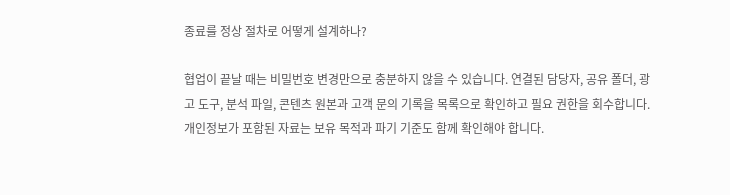종료를 정상 절차로 어떻게 설계하나?

협업이 끝날 때는 비밀번호 변경만으로 충분하지 않을 수 있습니다. 연결된 담당자, 공유 폴더, 광고 도구, 분석 파일, 콘텐츠 원본과 고객 문의 기록을 목록으로 확인하고 필요 권한을 회수합니다. 개인정보가 포함된 자료는 보유 목적과 파기 기준도 함께 확인해야 합니다.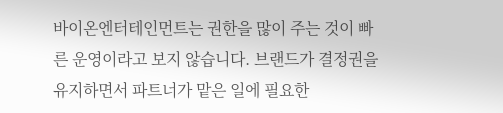바이온엔터테인먼트는 권한을 많이 주는 것이 빠른 운영이라고 보지 않습니다. 브랜드가 결정권을 유지하면서 파트너가 맡은 일에 필요한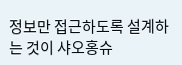정보만 접근하도록 설계하는 것이 샤오홍슈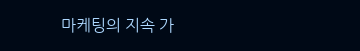마케팅의 지속 가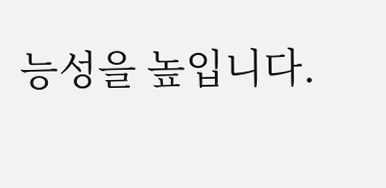능성을 높입니다.